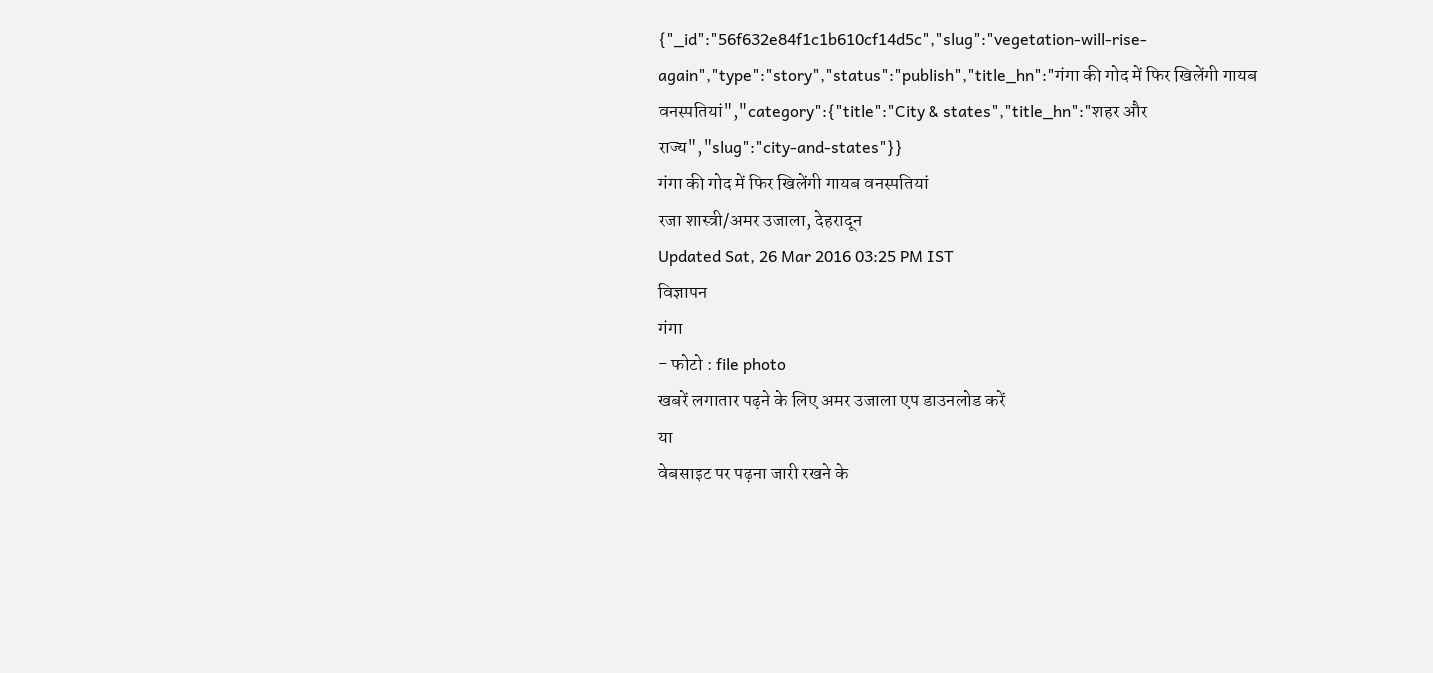{"_id":"56f632e84f1c1b610cf14d5c","slug":"vegetation-will-rise-again","type":"story","status":"publish","title_hn":"गंगा की गोद में फिर खिलेंगी गायब वनस्पतियां","category":{"title":"City & states","title_hn":"शहर और राज्य","slug":"city-and-states"}}
गंगा की गोद में फिर खिलेंगी गायब वनस्पतियां
रजा शास्त्री/अमर उजाला, देहरादून
Updated Sat, 26 Mar 2016 03:25 PM IST
विज्ञापन
गंगा
- फोटो : file photo
खबरें लगातार पढ़ने के लिए अमर उजाला एप डाउनलोड करें
या
वेबसाइट पर पढ़ना जारी रखने के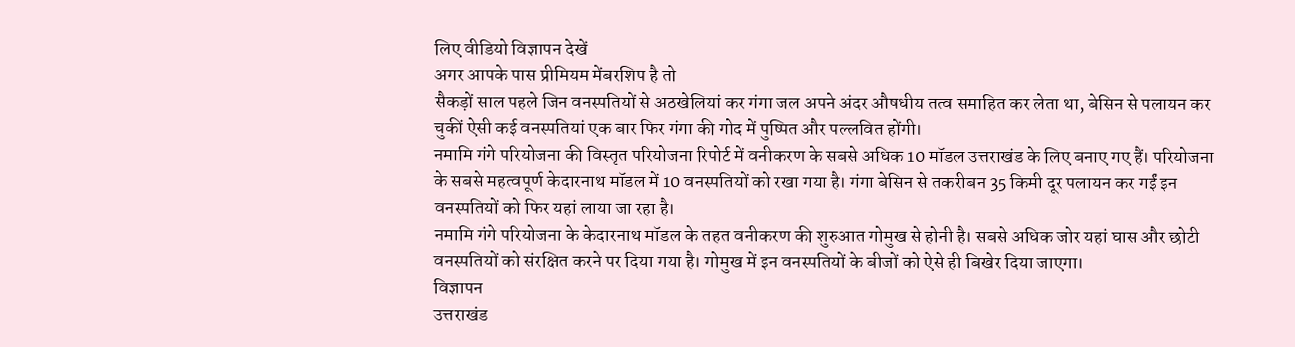लिए वीडियो विज्ञापन देखें
अगर आपके पास प्रीमियम मेंबरशिप है तो
सैकड़ों साल पहले जिन वनस्पतियों से अठखेलियां कर गंगा जल अपने अंदर औषधीय तत्व समाहित कर लेता था, बेसिन से पलायन कर चुकीं ऐसी कई वनस्पतियां एक बार फिर गंगा की गोद में पुष्पित और पल्लवित होंगी।
नमामि गंगे परियोजना की विस्तृत परियोजना रिपोर्ट में वनीकरण के सबसे अधिक 10 मॉडल उत्तराखंड के लिए बनाए गए हैं। परियोजना के सबसे महत्वपूर्ण केदारनाथ मॉडल में 10 वनस्पतियों को रखा गया है। गंगा बेसिन से तकरीबन 35 किमी दूर पलायन कर गईं इन वनस्पतियों को फिर यहां लाया जा रहा है।
नमामि गंगे परियोजना के केदारनाथ मॉडल के तहत वनीकरण की शुरुआत गोमुख से होनी है। सबसे अधिक जोर यहां घास और छोटी वनस्पतियों को संरक्षित करने पर दिया गया है। गोमुख में इन वनस्पतियों के बीजों को ऐसे ही बिखेर दिया जाएगा।
विज्ञापन
उत्तराखंड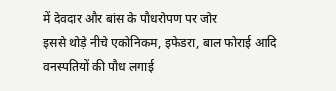में देवदार और बांस के पौधरोपण पर जोर
इससे थोड़े नीचे एकोनिकम, इफेडरा, बाल फोराई आदि वनस्पतियों की पौध लगाई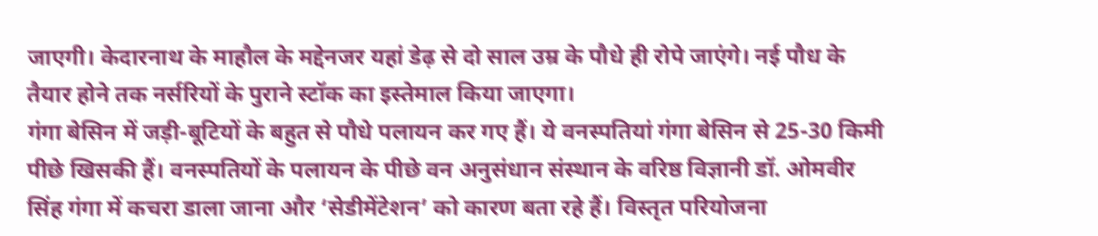जाएगी। केदारनाथ के माहौल के मद्देनजर यहां डेढ़ से दो साल उम्र के पौधे ही रोपे जाएंगे। नई पौध के तैयार होने तक नर्सरियों के पुराने स्टॉक का इस्तेमाल किया जाएगा।
गंगा बेसिन में जड़ी-बूटियों के बहुत से पौधे पलायन कर गए हैं। ये वनस्पतियां गंगा बेसिन से 25-30 किमी पीछे खिसकी हैं। वनस्पतियों के पलायन के पीछे वन अनुसंधान संस्थान के वरिष्ठ विज्ञानी डॉ. ओमवीर सिंह गंगा में कचरा डाला जाना और ‘सेडीमेंटेशन’ को कारण बता रहे हैं। विस्तृत परियोजना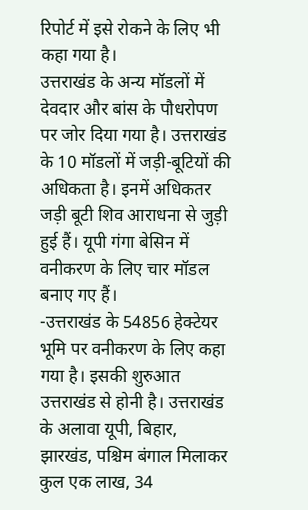रिपोर्ट में इसे रोकने के लिए भी कहा गया है।
उत्तराखंड के अन्य मॉडलों में देवदार और बांस के पौधरोपण पर जोर दिया गया है। उत्तराखंड के 10 मॉडलों में जड़ी-बूटियों की अधिकता है। इनमें अधिकतर जड़ी बूटी शिव आराधना से जुड़ी हुई हैं। यूपी गंगा बेसिन में वनीकरण के लिए चार मॉडल बनाए गए हैं।
-उत्तराखंड के 54856 हेक्टेयर भूमि पर वनीकरण के लिए कहा गया है। इसकी शुरुआत उत्तराखंड से होनी है। उत्तराखंड के अलावा यूपी, बिहार, झारखंड, पश्चिम बंगाल मिलाकर कुल एक लाख, 34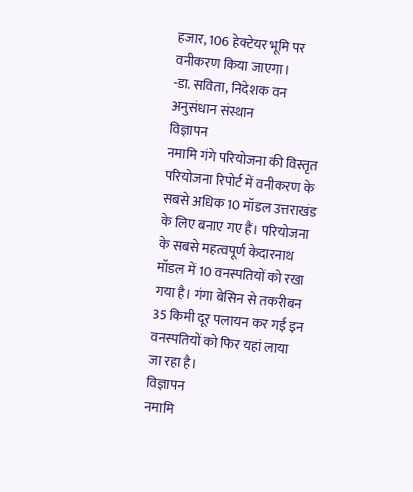हजार, 106 हेक्टेयर भूमि पर वनीकरण किया जाएगा।
-डा. सविता, निदेशक वन अनुसंधान संस्थान
विज्ञापन
नमामि गंगे परियोजना की विस्तृत परियोजना रिपोर्ट में वनीकरण के सबसे अधिक 10 मॉडल उत्तराखंड के लिए बनाए गए हैं। परियोजना के सबसे महत्वपूर्ण केदारनाथ मॉडल में 10 वनस्पतियों को रखा गया है। गंगा बेसिन से तकरीबन 35 किमी दूर पलायन कर गईं इन वनस्पतियों को फिर यहां लाया जा रहा है।
विज्ञापन
नमामि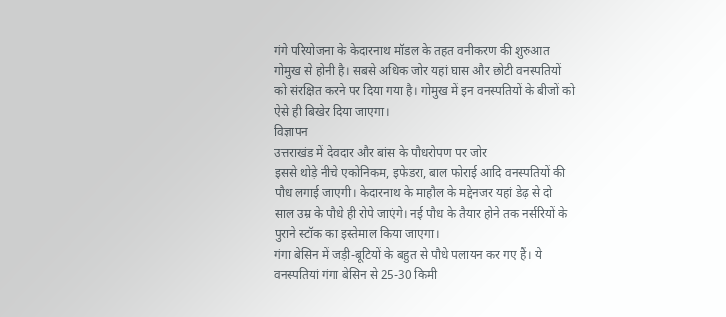गंगे परियोजना के केदारनाथ मॉडल के तहत वनीकरण की शुरुआत गोमुख से होनी है। सबसे अधिक जोर यहां घास और छोटी वनस्पतियों को संरक्षित करने पर दिया गया है। गोमुख में इन वनस्पतियों के बीजों को ऐसे ही बिखेर दिया जाएगा।
विज्ञापन
उत्तराखंड में देवदार और बांस के पौधरोपण पर जोर
इससे थोड़े नीचे एकोनिकम, इफेडरा, बाल फोराई आदि वनस्पतियों की पौध लगाई जाएगी। केदारनाथ के माहौल के मद्देनजर यहां डेढ़ से दो साल उम्र के पौधे ही रोपे जाएंगे। नई पौध के तैयार होने तक नर्सरियों के पुराने स्टॉक का इस्तेमाल किया जाएगा।
गंगा बेसिन में जड़ी-बूटियों के बहुत से पौधे पलायन कर गए हैं। ये वनस्पतियां गंगा बेसिन से 25-30 किमी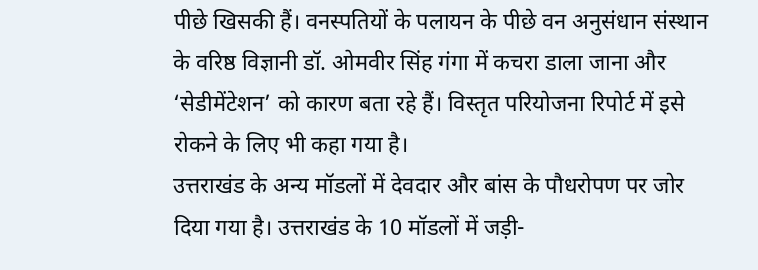पीछे खिसकी हैं। वनस्पतियों के पलायन के पीछे वन अनुसंधान संस्थान के वरिष्ठ विज्ञानी डॉ. ओमवीर सिंह गंगा में कचरा डाला जाना और ‘सेडीमेंटेशन’ को कारण बता रहे हैं। विस्तृत परियोजना रिपोर्ट में इसे रोकने के लिए भी कहा गया है।
उत्तराखंड के अन्य मॉडलों में देवदार और बांस के पौधरोपण पर जोर दिया गया है। उत्तराखंड के 10 मॉडलों में जड़ी-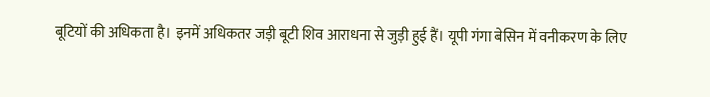बूटियों की अधिकता है। इनमें अधिकतर जड़ी बूटी शिव आराधना से जुड़ी हुई हैं। यूपी गंगा बेसिन में वनीकरण के लिए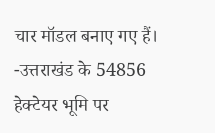चार मॉडल बनाए गए हैं।
-उत्तराखंड के 54856 हेक्टेयर भूमि पर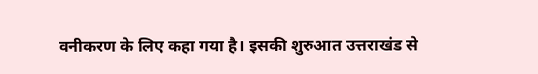वनीकरण के लिए कहा गया है। इसकी शुरुआत उत्तराखंड से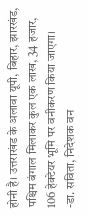होनी है। उत्तराखंड के अलावा यूपी, बिहार, झारखंड, पश्चिम बंगाल मिलाकर कुल एक लाख, 34 हजार, 106 हेक्टेयर भूमि पर वनीकरण किया जाएगा।
-डा. सविता, निदेशक वन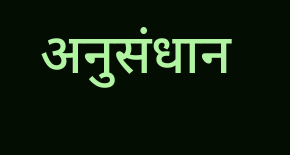अनुसंधान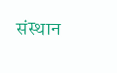संस्थान